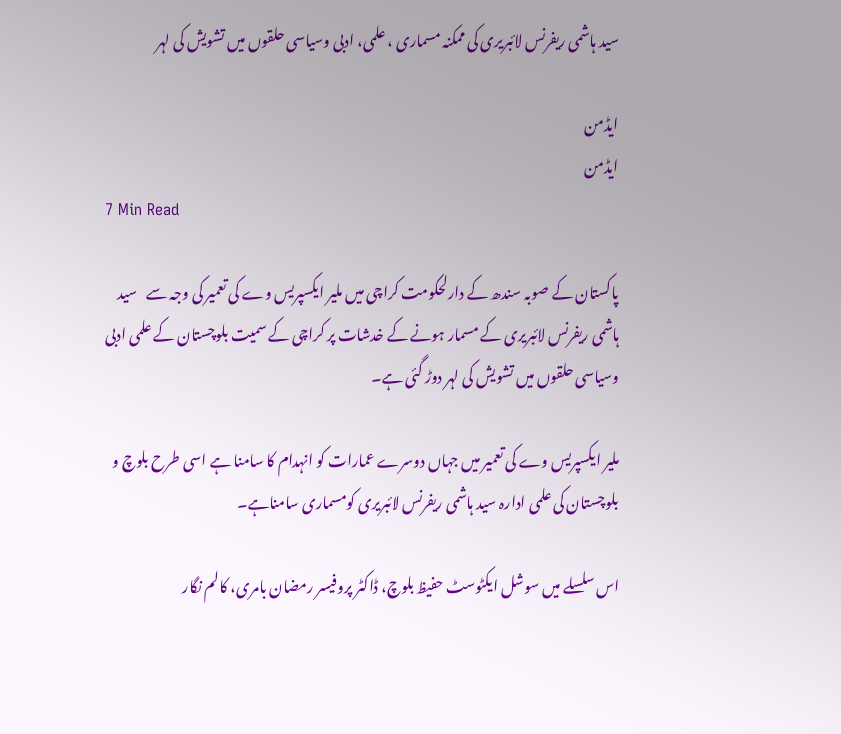سید ہاشمی ریفرنس لائبریری کی ممکنہ مسماری ، علمی، ادبی وسیاسی حلقوں میں تشویش کی لہر

ایڈمن
ایڈمن
7 Min Read

پاکستان کے صوبہ سندھ کے دارلحکومت کراچی میں ملیر ایکسپریس وے کی تعمیر کی وجہ سے   سید ہاشمی ریفرنس لائبریری کے مسمار ہونے کے خدشات پر کراچی کے سمیت بلوچستان کے علمی ادبی وسیاسی حلقوں میں تشویش کی لہر دوڑ گئی ہے۔

ملیر ایکسپریس وے کی تعمیر میں جہاں دوسرے عمارات کو انہدام کا سامنا ہے اسی طرح بلوچ و بلوچستان کی علمی ادارہ سید ہاشمی ریفرنس لائبریری کومسماری سامناہے۔

اس سلسلے میں سوشل ایکٹوسٹ حفیظ بلوچ، ڈاکٹر پروفیسر رمضان بامری، کالم نگار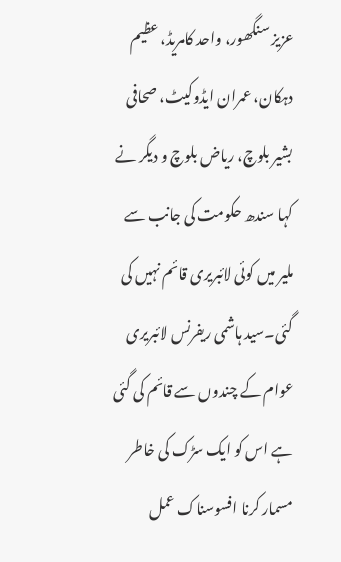عزیز سنگھور، واحد کامریڈ، عظیم دہکان، عمران ایڈوکیٹ، صحافی بشیر بلوچ، ریاض بلوچ و دیگر نے کہا سندھ حکومت کی جانب سے ملیر میں کوئی لائبریری قائم نہیں کی گئی۔سید ہاشمی ریفرنس لائبریری عوام کے چندوں سے قائم کی گئی ہے اس کو ایک سڑک کی خاطر مسمار کرنا افسوسناک عمل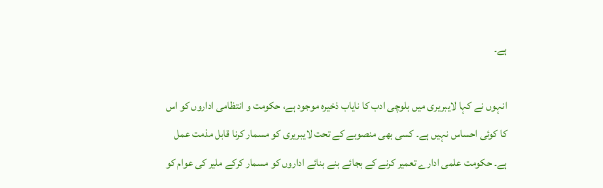ہے۔

انہوں نے کہا لایبریری میں بلوچی ادب کا نایاب ذخیرہ موجود ہے، حکومت و انتظامی اداروں کو اس کا کوئی احساس نہیں ہے۔ کسی بھی منصوبے کے تحت لایبریری کو مسمار کرنا قابل مذمت عمل ہے۔ حکومت علمی ادارے تعمیر کرنے کے بجائے بنے بنائے اداروں کو مسمار کرکے ملیر کی عوام کو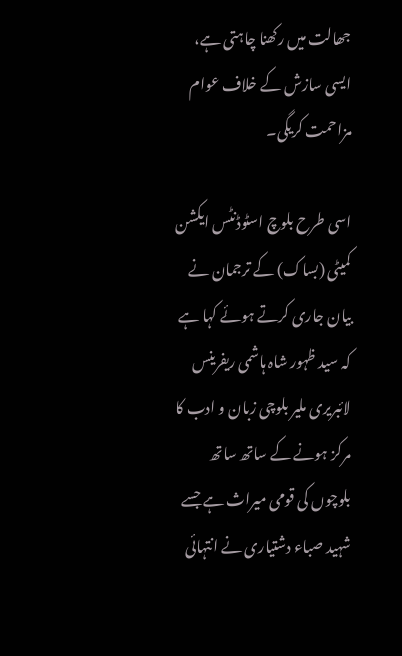جھالت میں رکھنا چاہتی ہے، ایسی سازش کے خلاف عوام مزاحمت کریگی۔

اسی طرح بلوچ اسٹوڈنٹس ایکشن کمیٹی (بساک) کے ترجمان نے بیان جاری کرتے ہوئے کہا ہے کہ سید ظہور شاہ ہاشمی ریفرینس لائبریری ملیر بلوچی زبان و ادب کا مرکز ہونے کے ساتھ ساتھ بلوچوں کی قومی میراث ہے جسے شہید صباء دشتیاری نے انتہائی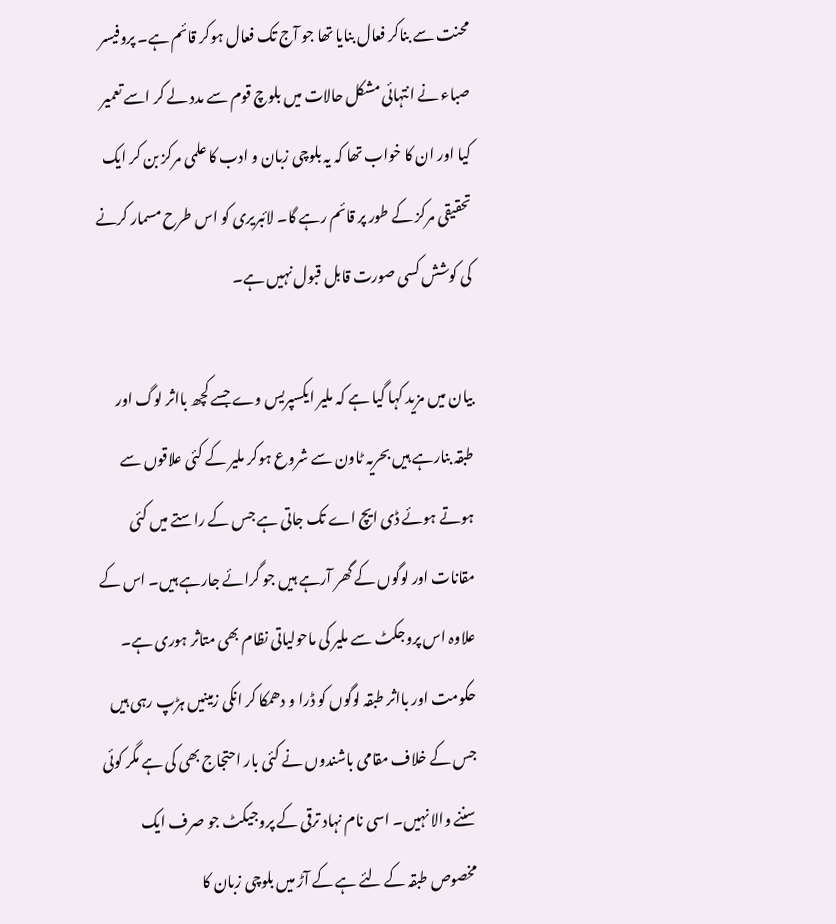محنت سے بناکر فعال بنایا تھا جو آج تک فعال ہوکر قائم ہے۔ پروفیسر صباء نے انتہائی مشکل حالات میں بلوچ قوم سے مدد لے کر اسے تعمیر کیا اور ان کا خواب تھا کہ یہ بلوچی زبان و ادب کا علمی مرکز بن کر ایک تحقیقی مرکز کے طور پر قائم رہے گا۔ لائبریری کو اس طرح مسمار کرنے کی کوشش کسی صورت قابل قبول نہیں ہے۔

بیان میں مزید کہا گیا ہے کہ ملیر ایکسپریس وے جسے کچھ بااثر لوگ اور طبقہ بنارہے ہیں بحریہ ٹاون سے شروع ہوکر ملیر کے کئی علاقوں سے ہوتے ہوئے ڈی ایچ اے تک جاتی ہے جس کے راستے میں کئی مقانات اور لوگوں کے گھر آرہے ہیں جو گرائے جارہے ہیں۔ اس کے علاوہ اس پروجکٹ سے ملیر کی ماحولیاتی نظام بھی متاثر ہوری ہے۔ حکومت اور بااثر طبقہ لوگوں کو ڈرا و دھمکا کر انکی زمینیں ہڑپ رہی ہیں جس کے خلاف مقامی باشندوں نے کئی بار احتجاج بھی کی ہے مگر کوئی سننے والا نہیں۔ اسی نام نہاد ترقی کے پروجیکٹ جو صرف ایک مخصوص طبقہ کے لئے ہے کے آڑ میں بلوچی زبان کا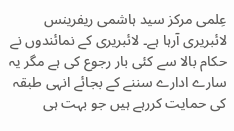عِلمی مرکز سید ہاشمی ریفرینس لائبریری آرہا ہے۔ لائبریری کے نمائندوں نے حکام بالا سے کئی بار رجوع کی ہے مگر یہ سارے ادارے سننے کے بجائے انہی طبقہ کی حمایت کررہے ہیں جو بہت ہی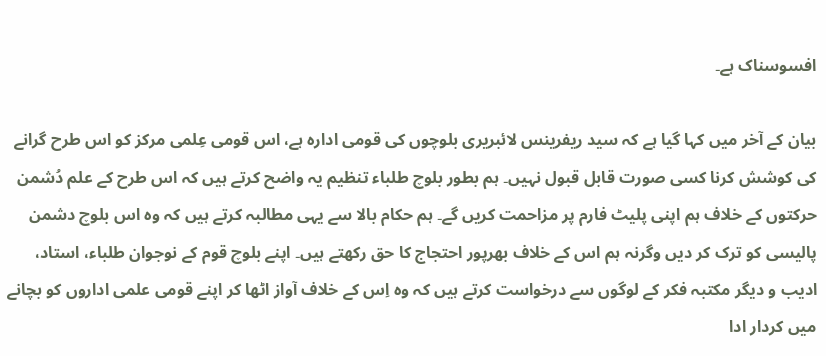افسوسناک ہے۔

بیان کے آخر میں کہا گیا ہے کہ سید ریفرینس لائبریری بلوچوں کی قومی ادارہ ہے، اس قومی عِلمی مرکز کو اس طرح گرانے کی کوشش کرنا کسی صورت قابل قبول نہیں۔ ہم بطور بلوچ طلباء تنظیم یہ واضح کرتے ہیں کہ اس طرح کے علم دُشمن حرکتوں کے خلاف ہم اپنی پلیٹ فارم پر مزاحمت کریں گے۔ ہم حکام بالا سے یہی مطالبہ کرتے ہیں کہ وہ اس بلوچ دشمن پالیسی کو ترک کر دیں وگرنہ ہم اس کے خلاف بھرپور احتجاج کا حق رکھتے ہیں۔ اپنے بلوچ قوم کے نوجوان طلباء، استاد، ادیب و دیگر مکتبہ فکر کے لوگوں سے درخواست کرتے ہیں کہ وہ اِس کے خلاف آواز اٹھا کر اپنے قومی علمی اداروں کو بچانے میں کردار ادا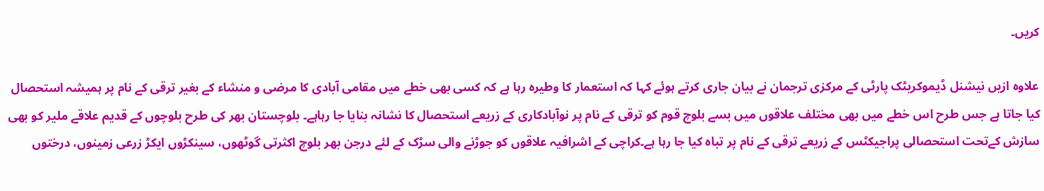کریں۔

علاوہ ازیں نیشنل ڈیموکریٹک پارٹی کے مرکزی ترجمان نے بیان جاری کرتے ہوئے کہا کہ استعمار کا وطیرہ رہا ہے کہ کسی بھی خطے میں مقامی آبادی کا مرضی و منشاء کے بغیر ترقی کے نام پر ہمیشہ استحصال کیا جاتا ہے جس طرح اس خطے میں بھی مختلف علاقوں میں بسے بلوچ قوم کو ترقی کے نام پر نوآبادکاری کے زریعے استحصال کا نشانہ بنایا جا رہاہے۔ بلوچستان بھر کی طرح بلوچوں کے قدیم علاقے ملیر کو بھی سازش کےتحت استحصالی پراجیکٹس کے زریعے ترقی کے نام پر تباہ کیا جا رہا ہے۔کراچی کے اشرافیہ علاقوں کو جوڑنے والی سڑک کے لئے درجن بھر بلوچ اکثرتی گوٹھوں، سینکڑوں ایکڑ زرعی زمینوں، درختوں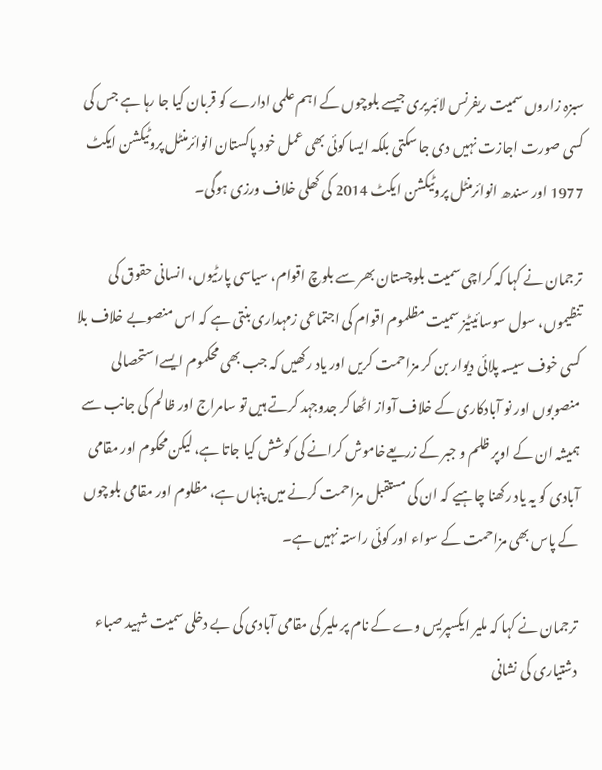سبزہ زاروں سمیت ریفرنس لائبریری جیسے بلوچوں کے اہم علمی ادارے کو قربان کیا جا رہا ہے جس کی کسی صورت اجازت نہیں دی جا سکتی بلکہ ایسا کوئی بھی عمل خود پاکستان انوائرمنٹل پروٹیکشن ایکٹ 1977 اور سندھ انوائرمنٹل پروٹیکشن ایکٹ 2014 کی کھلی خلاف ورزی ہوگی۔

ترجمان نے کہا کہ کراچی سمیت بلوچستان بھر سے بلوچ اقوام، سیاسی پارٹیوں، انسانی حقوق کی تنظیموں، سول سوسائیٹیز سمیت مظلموم اقوام کی اجتماعی زمہداری بنتی ہے کہ اس منصوبے خلاف بلا کسی خوف سیسہ پلائی دیوار بن کر مزاحمت کریں اور یاد رکھیں کہ جب بھی محکموم ایسےاستحصالی منصوبوں اور نو آبادکاری کے خلاف آواز اٹھا کر جدوجہد کرتے ہیں تو سامراج اور ظالم کی جانب سے ہمیشہ ان کے اوپر ظلم و جبر کے زریعےخاموش کرانے کی کوشش کیا جاتا ہے، لیکن محکوم اور مقامی آبادی کو یہ یاد رکھنا چاہیے کہ ان کی مستقبل مزاحمت کرنے میں پنہاں ہے، مظلوم اور مقامی بلوچوں کے پاس بھی مزاحمت کے سواء اور کوئی راستہ نہیں ہے۔

ترجمان نے کہا کہ ملیر ایکسپریس وے کے نام پر ملیر کی مقامی آبادی کی بے دخلی سمیت شہید صباء دشتیاری کی نشانی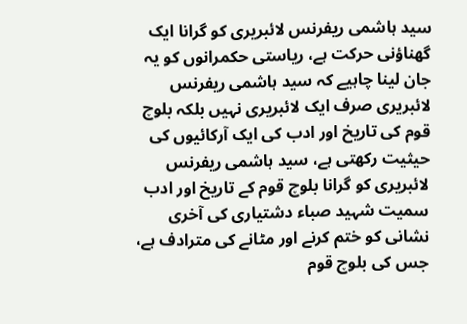سید ہاشمی ریفرنس لائبریری کو گرانا ایک گھناؤنی حرکت ہے، ریاستی حکمرانوں کو یہ جان لینا چاہیے کہ سید ہاشمی ریفرنس لائبریری صرف ایک لائبریری نہیں بلکہ بلوچ قوم کی تاریخ اور ادب کی ایک آرکائیوں کی حیثیت رکھتی ہے، سید ہاشمی ریفرنس لائبریری کو گرانا بلوچ قوم کے تاریخ اور ادب سمیت شہید صباء دشتیاری کی آخری نشانی کو ختم کرنے اور مٹانے کی مترادف ہے، جس کی بلوچ قوم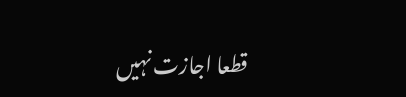قطعا اجازت نہیں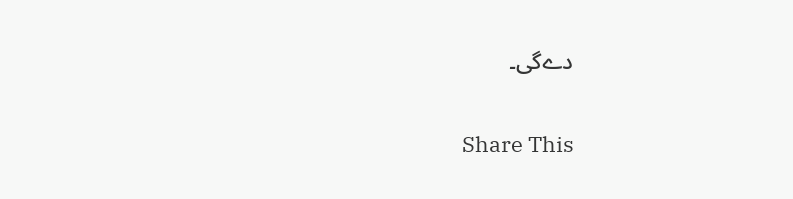دےگی۔

Share This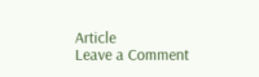Article
Leave a Comment